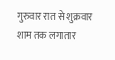गुरुवार रात से शुक्रवार शाम तक लगातार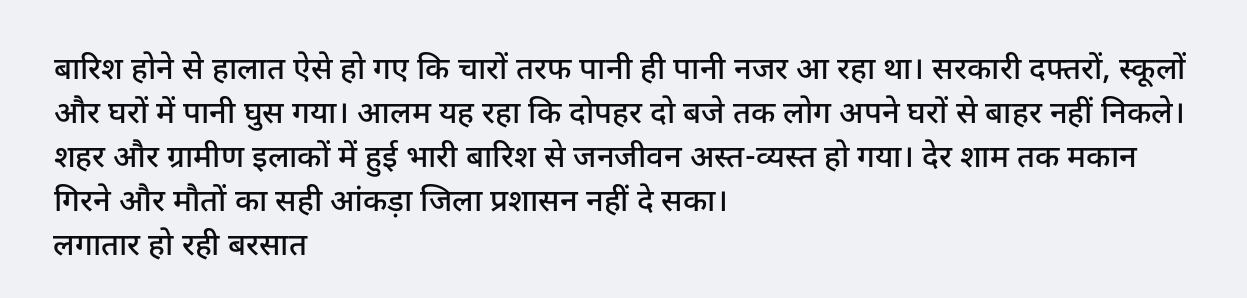बारिश होने से हालात ऐसे हो गए कि चारों तरफ पानी ही पानी नजर आ रहा था। सरकारी दफ्तरों, स्कूलों और घरों में पानी घुस गया। आलम यह रहा कि दोपहर दो बजे तक लोग अपने घरों से बाहर नहीं निकले।
शहर और ग्रामीण इलाकों में हुई भारी बारिश से जनजीवन अस्त-व्यस्त हो गया। देर शाम तक मकान गिरने और मौतों का सही आंकड़ा जिला प्रशासन नहीं दे सका।
लगातार हो रही बरसात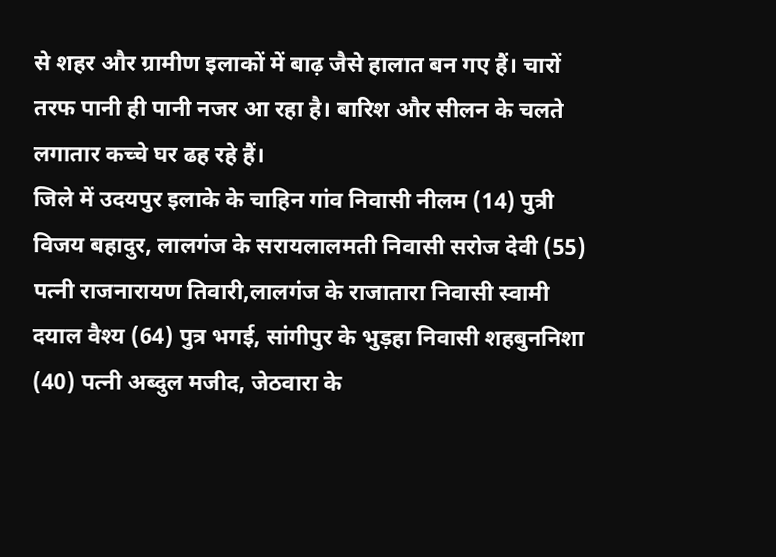से शहर और ग्रामीण इलाकों में बाढ़ जैसे हालात बन गए हैं। चारों तरफ पानी ही पानी नजर आ रहा है। बारिश और सीलन के चलते लगातार कच्चे घर ढह रहे हैं।
जिले में उदयपुर इलाके के चाहिन गांव निवासी नीलम (14) पुत्री विजय बहादुर, लालगंज के सरायलालमती निवासी सरोज देवी (55) पत्नी राजनारायण तिवारी,लालगंज के राजातारा निवासी स्वामी दयाल वैश्य (64) पुत्र भगई, सांगीपुर के भुड़हा निवासी शहबुननिशा (40) पत्नी अब्दुल मजीद, जेठवारा के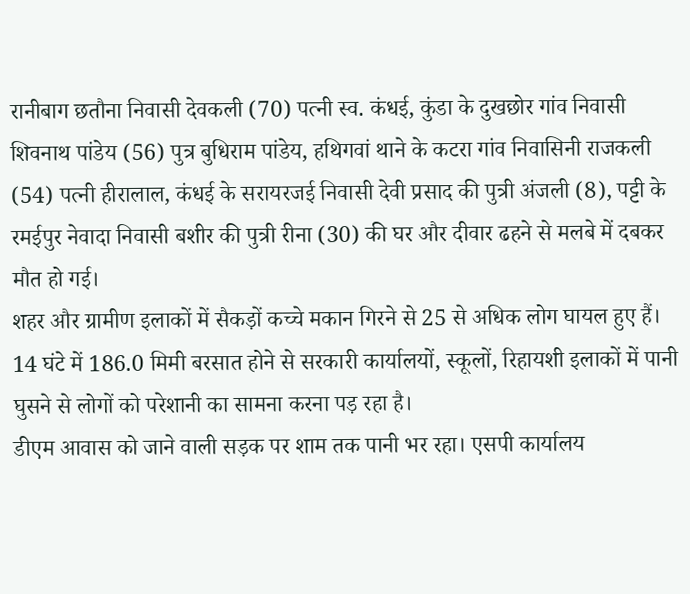रानीबाग छतौना निवासी देवकली (70) पत्नी स्व. कंधई, कुंडा के दुखछोर गांव निवासी शिवनाथ पांडेय (56) पुत्र बुधिराम पांडेय, हथिगवां थाने के कटरा गांव निवासिनी राजकली (54) पत्नी हीरालाल, कंधई के सरायरजई निवासी देवी प्रसाद की पुत्री अंजली (8), पट्टी के रमईपुर नेवादा निवासी बशीर की पुत्री रीना (30) की घर और दीवार ढहने से मलबे में दबकर मौत हो गई।
शहर और ग्रामीण इलाकों में सैकड़ों कच्चे मकान गिरने से 25 से अधिक लोग घायल हुए हैं। 14 घंटे में 186.0 मिमी बरसात होने से सरकारी कार्यालयों, स्कूलों, रिहायशी इलाकों में पानी घुसने से लोगों को परेशानी का सामना करना पड़ रहा है।
डीएम आवास को जाने वाली सड़क पर शाम तक पानी भर रहा। एसपी कार्यालय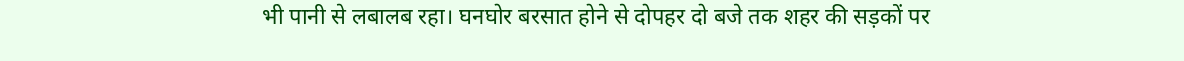भी पानी से लबालब रहा। घनघोर बरसात होने से दोपहर दो बजे तक शहर की सड़कों पर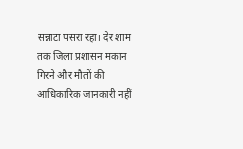सन्नाटा पसरा रहा। देर शाम तक जिला प्रशासन मकान गिरने और मौतों की आधिकारिक जानकारी नहीं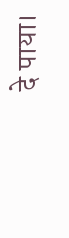दे पाया।